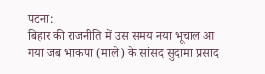पटना:
बिहार की राजनीति में उस समय नया भूचाल आ गया जब भाकपा (माले) के सांसद सुदामा प्रसाद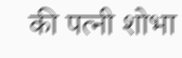की पत्नी शोभा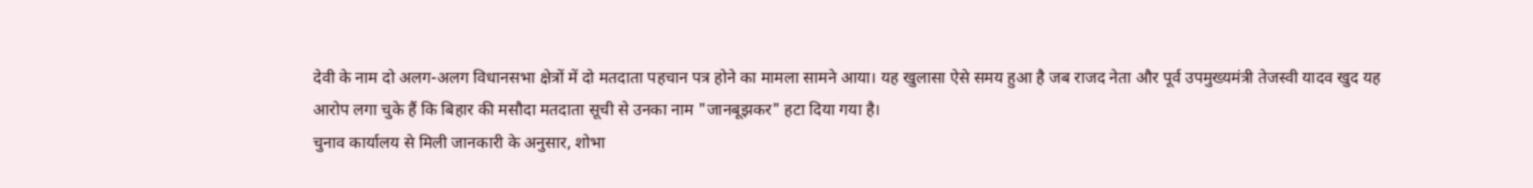देवी के नाम दो अलग-अलग विधानसभा क्षेत्रों में दो मतदाता पहचान पत्र होने का मामला सामने आया। यह खुलासा ऐसे समय हुआ है जब राजद नेता और पूर्व उपमुख्यमंत्री तेजस्वी यादव खुद यह आरोप लगा चुके हैं कि बिहार की मसौदा मतदाता सूची से उनका नाम "जानबूझकर" हटा दिया गया है।
चुनाव कार्यालय से मिली जानकारी के अनुसार, शोभा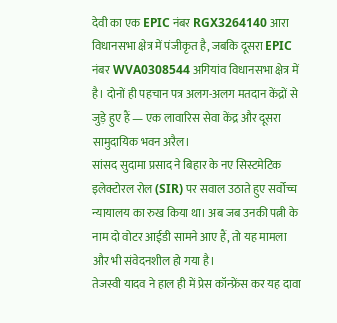देवी का एक EPIC नंबर RGX3264140 आरा विधानसभा क्षेत्र में पंजीकृत है, जबकि दूसरा EPIC नंबर WVA0308544 अगियांव विधानसभा क्षेत्र में है। दोनों ही पहचान पत्र अलग-अलग मतदान केंद्रों से जुड़े हुए हैं — एक लावारिस सेवा केंद्र और दूसरा सामुदायिक भवन अरैल।
सांसद सुदामा प्रसाद ने बिहार के नए सिस्टमेटिक इलेक्टोरल रोल (SIR) पर सवाल उठाते हुए सर्वोच्च न्यायालय का रुख किया था। अब जब उनकी पत्नी के नाम दो वोटर आईडी सामने आए हैं, तो यह मामला और भी संवेदनशील हो गया है।
तेजस्वी यादव ने हाल ही में प्रेस कॉन्फ्रेंस कर यह दावा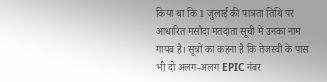किया था कि 1 जुलाई की पात्रता तिथि पर आधारित मसौदा मतदाता सूची में उनका नाम गायब है। सूत्रों का कहना है कि तेजस्वी के पास भी दो अलग-अलग EPIC नंबर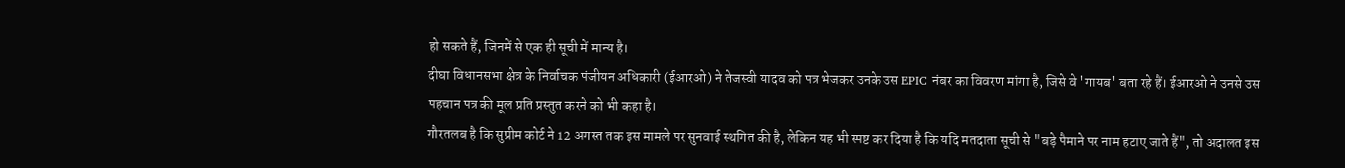हो सकते हैं, जिनमें से एक ही सूची में मान्य है।
दीघा विधानसभा क्षेत्र के निर्वाचक पंजीयन अधिकारी (ईआरओ) ने तेजस्वी यादव को पत्र भेजकर उनके उस EPIC नंबर का विवरण मांगा है, जिसे वे 'गायब' बता रहे हैं। ईआरओ ने उनसे उस पहचान पत्र की मूल प्रति प्रस्तुत करने को भी कहा है।
गौरतलब है कि सुप्रीम कोर्ट ने 12 अगस्त तक इस मामले पर सुनवाई स्थगित की है, लेकिन यह भी स्पष्ट कर दिया है कि यदि मतदाता सूची से "बड़े पैमाने पर नाम हटाए जाते हैं", तो अदालत इस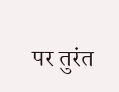पर तुरंत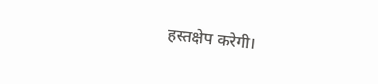हस्तक्षेप करेगी।